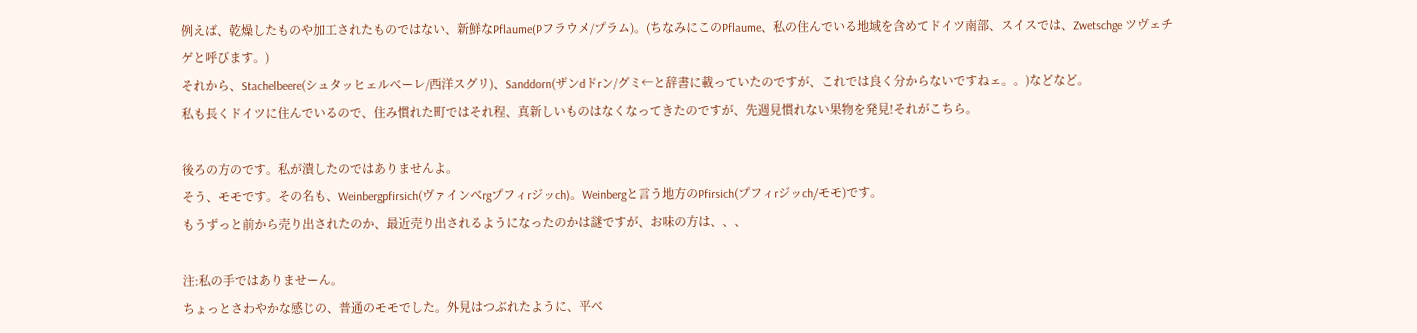例えば、乾燥したものや加工されたものではない、新鮮なPflaume(Pフラウメ/プラム)。(ちなみにこのPflaume、私の住んでいる地域を含めてドイツ南部、スイスでは、Zwetschge ツヴェチゲと呼びます。)
それから、Stachelbeere(シュタッヒェルべーレ/西洋スグリ)、Sanddorn(ザンdドrン/グミ←と辞書に載っていたのですが、これでは良く分からないですねェ。。)などなど。
私も長くドイツに住んでいるので、住み慣れた町ではそれ程、真新しいものはなくなってきたのですが、先週見慣れない果物を発見!それがこちら。

後ろの方のです。私が潰したのではありませんよ。
そう、モモです。その名も、Weinbergpfirsich(ヴァインべrgプフィrジッch)。Weinbergと言う地方のPfirsich(プフィrジッch/モモ)です。
もうずっと前から売り出されたのか、最近売り出されるようになったのかは謎ですが、お味の方は、、、

注:私の手ではありませーん。
ちょっとさわやかな感じの、普通のモモでした。外見はつぶれたように、平べ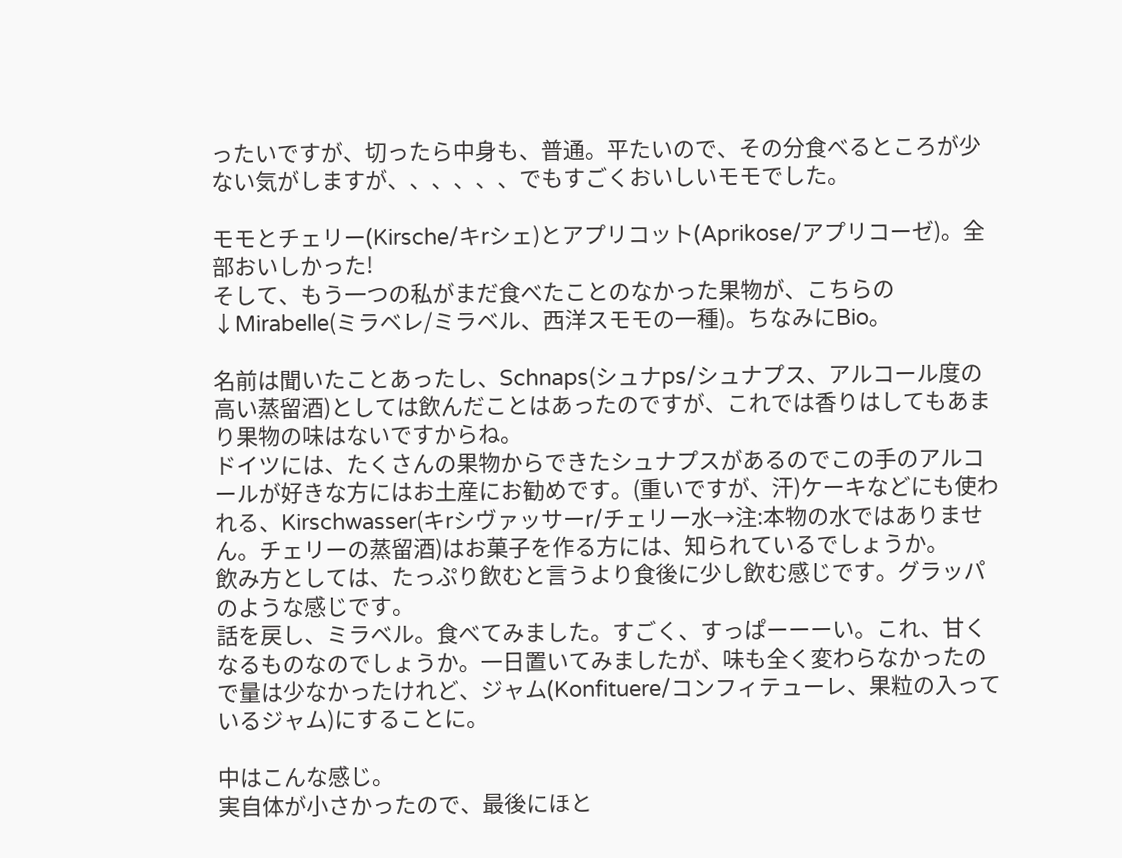ったいですが、切ったら中身も、普通。平たいので、その分食べるところが少ない気がしますが、、、、、、でもすごくおいしいモモでした。

モモとチェリー(Kirsche/キrシェ)とアプリコット(Aprikose/アプリコーゼ)。全部おいしかった!
そして、もう一つの私がまだ食べたことのなかった果物が、こちらの↓Mirabelle(ミラベレ/ミラベル、西洋スモモの一種)。ちなみにBio。

名前は聞いたことあったし、Schnaps(シュナps/シュナプス、アルコール度の高い蒸留酒)としては飲んだことはあったのですが、これでは香りはしてもあまり果物の味はないですからね。
ドイツには、たくさんの果物からできたシュナプスがあるのでこの手のアルコールが好きな方にはお土産にお勧めです。(重いですが、汗)ケーキなどにも使われる、Kirschwasser(キrシヴァッサーr/チェリー水→注:本物の水ではありません。チェリーの蒸留酒)はお菓子を作る方には、知られているでしょうか。
飲み方としては、たっぷり飲むと言うより食後に少し飲む感じです。グラッパのような感じです。
話を戻し、ミラベル。食べてみました。すごく、すっぱーーーい。これ、甘くなるものなのでしょうか。一日置いてみましたが、味も全く変わらなかったので量は少なかったけれど、ジャム(Konfituere/コンフィテューレ、果粒の入っているジャム)にすることに。

中はこんな感じ。
実自体が小さかったので、最後にほと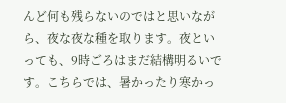んど何も残らないのではと思いながら、夜な夜な種を取ります。夜といっても、9時ごろはまだ結構明るいです。こちらでは、暑かったり寒かっ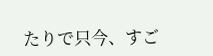たりで只今、すご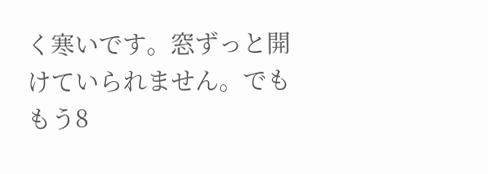く寒いです。窓ずっと開けていられません。でももう8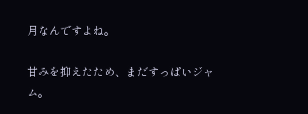月なんですよね。

甘みを抑えたため、まだすっぱいジャム。